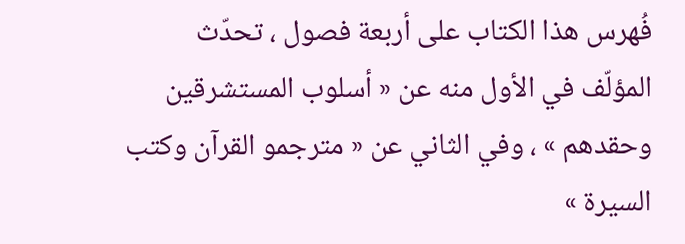فُهرس هذا الكتاب على أربعة فصول ، تحدّث المؤلّف في الأول منه عن « أسلوب المستشرقين وحقدهم » ، وفي الثاني عن « مترجمو القرآن وكتب السيرة »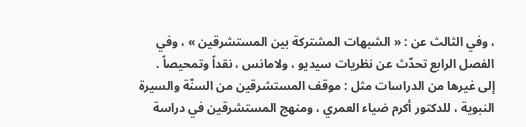، وفي الثالث عن : « الشبهات المشتركة بين المستشرقين » ، وفي الفصل الرابع تحدّث عن نظريات سيديو ، ولامانس ، نقداً وتمحيصاً .
إلى غيرها من الدراسات مثل : موقف المستشرقين من السنّة والسيرة النبوية ، للدكتور أكرم ضياء العمري ، ومنهج المستشرقين في دراسة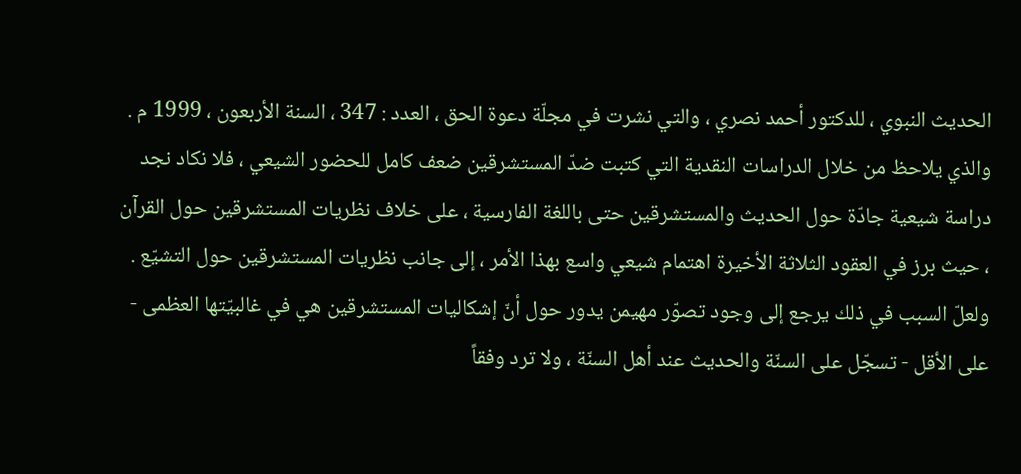الحديث النبوي ، للدكتور أحمد نصري ، والتي نشرت في مجلّة دعوة الحق ، العدد : 347 ، السنة الأربعون ، 1999 م .
والذي يلاحظ من خلال الدراسات النقدية التي كتبت ضدّ المستشرقين ضعف كامل للحضور الشيعي ، فلا نكاد نجد دراسة شيعية جادّة حول الحديث والمستشرقين حتى باللغة الفارسية ، على خلاف نظريات المستشرقين حول القرآن ، حيث برز في العقود الثلاثة الأخيرة اهتمام شيعي واسع بهذا الأمر ، إلى جانب نظريات المستشرقين حول التشيّع .
ولعلّ السبب في ذلك يرجع إلى وجود تصوّر مهيمن يدور حول أنّ إشكاليات المستشرقين هي في غالبيّتها العظمى - على الأقل - تسجّل على السنّة والحديث عند أهل السنّة ، ولا ترد وفقاً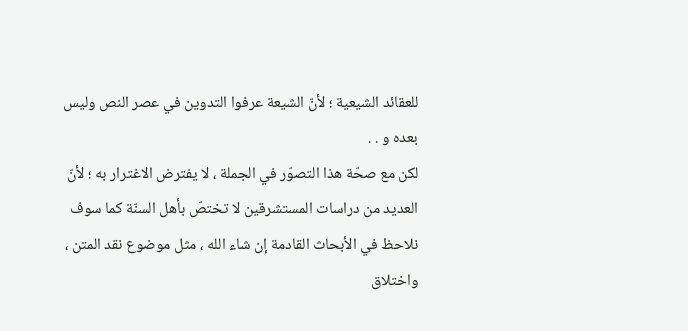للعقائد الشيعية ؛ لأنّ الشيعة عرفوا التدوين في عصر النص وليس بعده و . .
لكن مع صحّة هذا التصوّر في الجملة ، لا يفترض الاغترار به ؛ لأنّ العديد من دراسات المستشرقين لا تختصّ بأهل السنّة كما سوف نلاحظ في الأبحاث القادمة إن شاء الله ، مثل موضوع نقد المتن ، واختلاق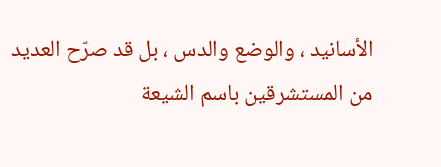الأسانيد ، والوضع والدس ، بل قد صرّح العديد من المستشرقين باسم الشيعة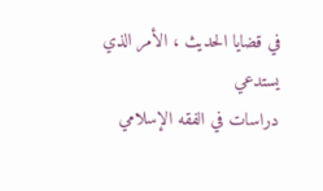في قضايا الحديث ، الأمر الذي يستدعي
دراسات في الفقه الإسلامي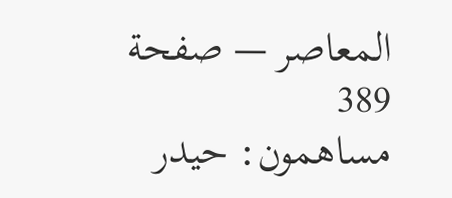المعاصر — صفحة 389
مساهمون: حيدر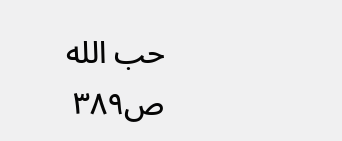حب الله
ص٣٨٩